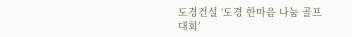도경건설 ‘도경 한마음 나눔 골프대회’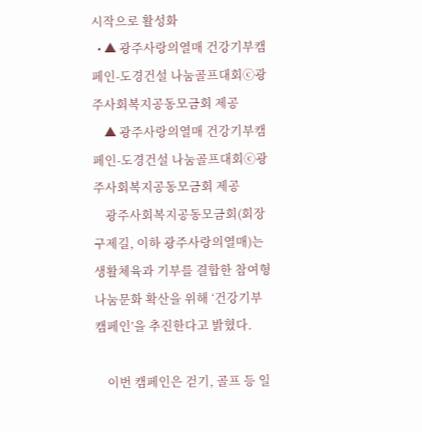시작으로 활성화
  • ▲ 광주사랑의열매 건강기부캠페인-도경건설 나눔골프대회ⓒ광주사회복지공동모금회 제공
    ▲ 광주사랑의열매 건강기부캠페인-도경건설 나눔골프대회ⓒ광주사회복지공동모금회 제공
    광주사회복지공동모금회(회장 구제길, 이하 광주사랑의열매)는 생활체육과 기부를 결합한 참여형 나눔문화 확산을 위해 ‘건강기부 캠페인’을 추진한다고 밝혔다.

    이번 캠페인은 걷기, 골프 등 일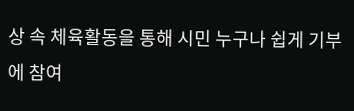상 속 체육활동을 통해 시민 누구나 쉽게 기부에 참여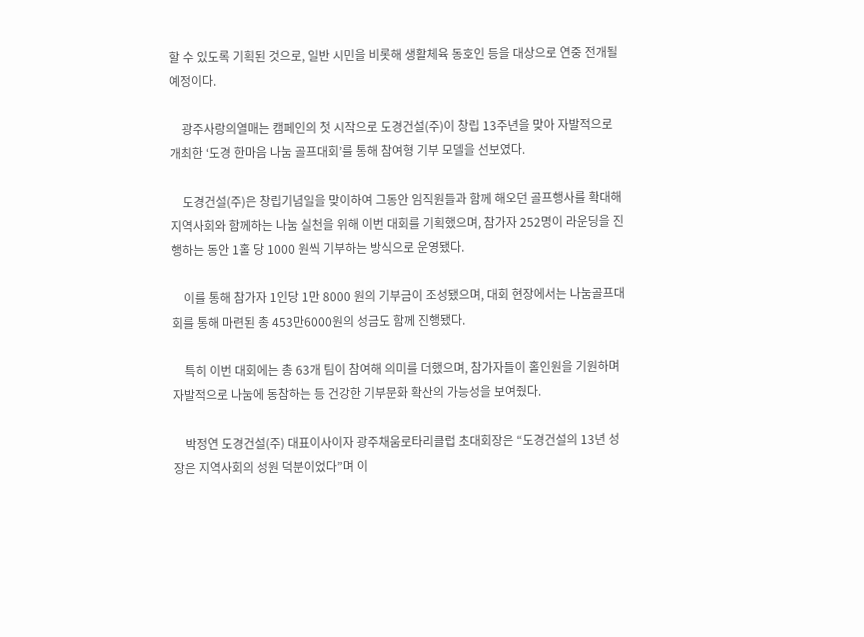할 수 있도록 기획된 것으로, 일반 시민을 비롯해 생활체육 동호인 등을 대상으로 연중 전개될 예정이다.

    광주사랑의열매는 캠페인의 첫 시작으로 도경건설(주)이 창립 13주년을 맞아 자발적으로 개최한 ‘도경 한마음 나눔 골프대회’를 통해 참여형 기부 모델을 선보였다.

    도경건설(주)은 창립기념일을 맞이하여 그동안 임직원들과 함께 해오던 골프행사를 확대해 지역사회와 함께하는 나눔 실천을 위해 이번 대회를 기획했으며, 참가자 252명이 라운딩을 진행하는 동안 1홀 당 1000 원씩 기부하는 방식으로 운영됐다.

    이를 통해 참가자 1인당 1만 8000 원의 기부금이 조성됐으며, 대회 현장에서는 나눔골프대회를 통해 마련된 총 453만6000원의 성금도 함께 진행됐다.

    특히 이번 대회에는 총 63개 팀이 참여해 의미를 더했으며, 참가자들이 홀인원을 기원하며 자발적으로 나눔에 동참하는 등 건강한 기부문화 확산의 가능성을 보여줬다.

    박정연 도경건설(주) 대표이사이자 광주채움로타리클럽 초대회장은 “도경건설의 13년 성장은 지역사회의 성원 덕분이었다”며 이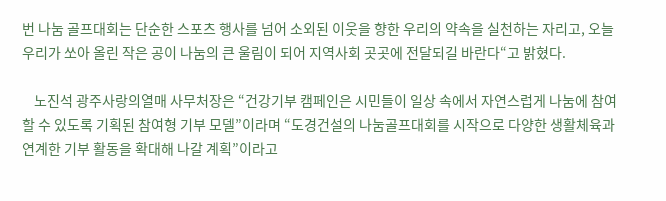번 나눔 골프대회는 단순한 스포츠 행사를 넘어 소외된 이웃을 향한 우리의 약속을 실천하는 자리고, 오늘 우리가 쏘아 올린 작은 공이 나눔의 큰 울림이 되어 지역사회 곳곳에 전달되길 바란다“고 밝혔다.

    노진석 광주사랑의열매 사무처장은 “건강기부 캠페인은 시민들이 일상 속에서 자연스럽게 나눔에 참여할 수 있도록 기획된 참여형 기부 모델”이라며 “도경건설의 나눔골프대회를 시작으로 다양한 생활체육과 연계한 기부 활동을 확대해 나갈 계획”이라고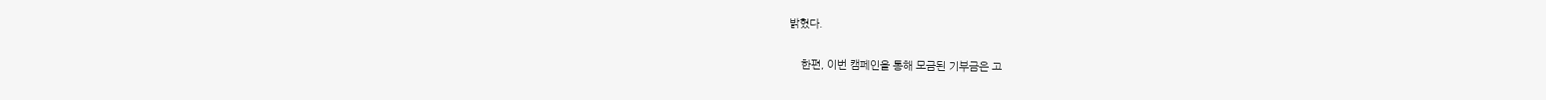밝혔다.

    한편, 이번 캠페인을 통해 모금된 기부금은 고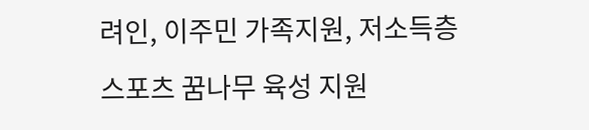려인, 이주민 가족지원, 저소득층 스포츠 꿈나무 육성 지원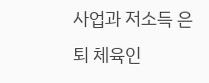사업과 저소득 은퇴 체육인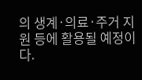의 생계·의료·주거 지원 등에 활용될 예정이다.